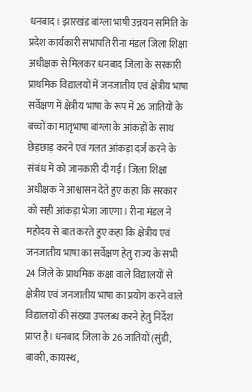धनबाद। झारखंड बांग्ला भाषी उन्नयन समिति के प्रदेश कार्यकारी सभापति रीना मंडल जिला शिक्षा अधीक्षक से मिलकर धनबाद जिला के सरकारी प्राथमिक विद्यालयों में जनजातीय एवं क्षेत्रीय भाषा सर्वेक्षण में क्षेत्रीय भाषा के रूप में 26 जातियों के बच्चों का मातृभाषा बांग्ला के आंकड़ों के साथ छेड़छाड़ करने एवं गलत आंकड़ा दर्ज करने के संबंध में को जानकारी दी गई। जिला शिक्षा अधीक्षक ने आश्वासन देते हुए कहा कि सरकार को सही आंकड़ा भेजा जाएगा। रीना मंडल ने महोदय से बात करते हुए कहा कि क्षेत्रीय एवं जनजातीय भाषा का सर्वेक्षण हेतु राज्य के सभी 24 जिले के प्राथमिक कक्षा वाले विद्यालयों से क्षेत्रीय एवं जनजातीय भाषा का प्रयोग करने वाले विद्यालयों की संख्या उपलब्ध करने हेतु निर्देश प्राप्त है। धनबाद जिला के 26 जातियों (सुंडी, बावरी, कायस्थ,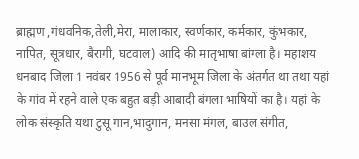ब्राह्मण ,गंधवनिक,तेली,मेरा, मालाकार, स्वर्णकार, कर्मकार, कुंभकार, नापित, सूत्रधार, बैरागी, घटवाल) आदि की मातृभाषा बांग्ला है। महाशय धनबाद जिला 1 नवंबर 1956 से पूर्व मानभूम जिला के अंतर्गत था तथा यहां के गांव में रहने वाले एक बहुत बड़ी आबादी बंगला भाषियों का है। यहां के लोक संस्कृति यथा टुसू गान,भादुगान, मनसा मंगल, बाउल संगीत,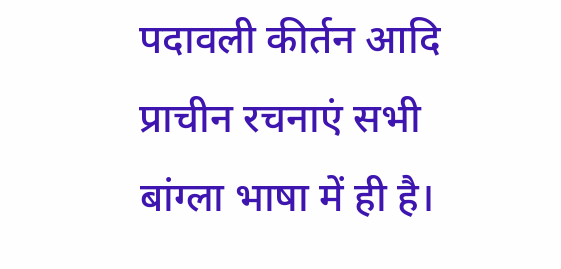पदावली कीर्तन आदि प्राचीन रचनाएं सभी बांग्ला भाषा में ही है।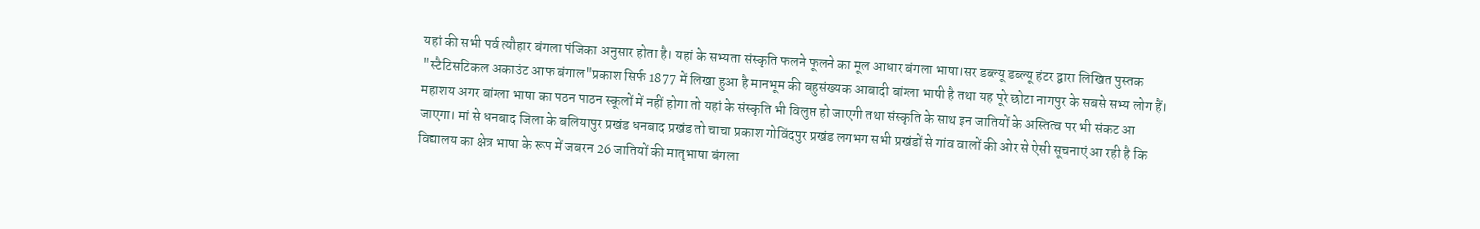यहां की सभी पर्व त्यौहार बंगला पंजिका अनुसार होता है। यहां के सभ्यता संस्कृति फलने फूलने का मूल आधार बंगला भाषा।सर डब्ल्यू डब्ल्यू हंटर द्वारा लिखित पुस्तक "स्टैटिसटिकल अकाउंट आफ बंगाल"प्रकाश सिर्फ 1877 में लिखा हुआ है मानभूम की बहुसंख्यक आबादी बांग्ला भाषी है तथा यह पूरे छोटा नागपुर के सबसे सभ्य लोग हैं। महाशय अगर बांग्ला भाषा का पठन पाठन स्कूलों में नहीं होगा तो यहां के संस्कृति भी विलुप्त हो जाएगी तथा संस्कृति के साथ इन जातियों के अस्तित्व पर भी संकट आ जाएगा। मां से धनबाद जिला के बलियापुर प्रखंड धनबाद प्रखंड तो चाचा प्रकाश गोविंदपुर प्रखंड लगभग सभी प्रखंडों से गांव वालों की ओर से ऐसी सूचनाएं आ रही है कि विद्यालय का क्षेत्र भाषा के रूप में जबरन 26 जातियों की मातृभाषा बंगला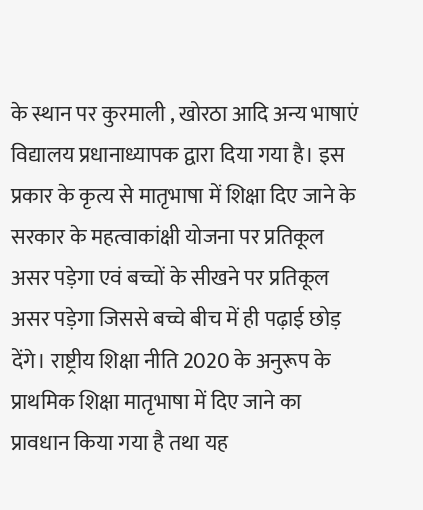के स्थान पर कुरमाली , खोरठा आदि अन्य भाषाएं विद्यालय प्रधानाध्यापक द्वारा दिया गया है। इस प्रकार के कृत्य से मातृभाषा में शिक्षा दिए जाने के सरकार के महत्वाकांक्षी योजना पर प्रतिकूल असर पड़ेगा एवं बच्चों के सीखने पर प्रतिकूल असर पड़ेगा जिससे बच्चे बीच में ही पढ़ाई छोड़ देंगे। राष्ट्रीय शिक्षा नीति 2020 के अनुरूप के प्राथमिक शिक्षा मातृभाषा में दिए जाने का प्रावधान किया गया है तथा यह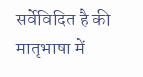सर्वेविदित है की मातृभाषा में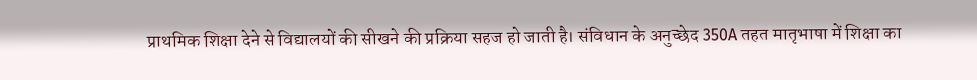प्राथमिक शिक्षा देने से विद्यालयों की सीखने की प्रक्रिया सहज हो जाती है। संविधान के अनुच्छेद 350A तहत मातृभाषा में शिक्षा का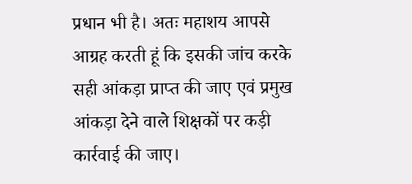प्रधान भी है। अतः महाशय आपसे आग्रह करती हूं कि इसकी जांच करके सही आंकड़ा प्राप्त की जाए एवं प्रमुख आंकड़ा देने वाले शिक्षकों पर कड़ी कार्रवाई की जाए।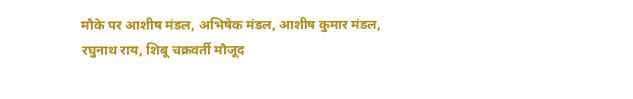मौके पर आशीष मंडल, अभिषेक मंडल, आशीष कुमार मंडल, रघुनाथ राय, शिबू चक्रवर्ती मौजूद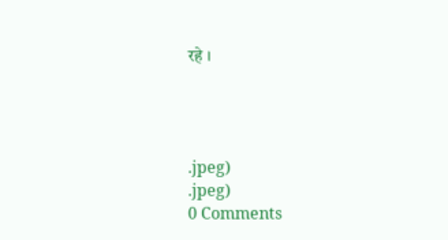रहे ।




.jpeg)
.jpeg)
0 Comments